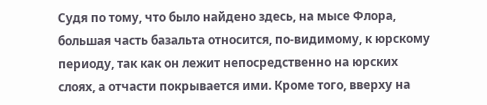Судя по тому, что было найдено здесь, на мысе Флора, большая часть базальта относится, по-видимому, к юрскому периоду, так как он лежит непосредственно на юрских слоях, а отчасти покрывается ими. Кроме того, вверху на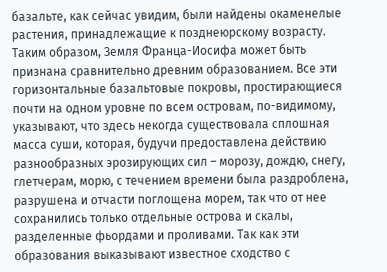базальте, как сейчас увидим, были найдены окаменелые растения, принадлежащие к позднеюрскому возрасту. Таким образом, Земля Франца-Иосифа может быть признана сравнительно древним образованием. Все эти горизонтальные базальтовые покровы, простирающиеся почти на одном уровне по всем островам, по-видимому, указывают, что здесь некогда существовала сплошная масса суши, которая, будучи предоставлена действию разнообразных эрозирующих сил – морозу, дождю, снегу, глетчерам, морю, с течением времени была раздроблена, разрушена и отчасти поглощена морем, так что от нее сохранились только отдельные острова и скалы, разделенные фьордами и проливами. Так как эти образования выказывают известное сходство с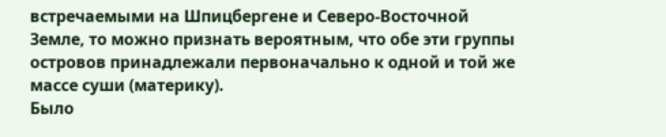встречаемыми на Шпицбергене и Северо-Восточной Земле, то можно признать вероятным, что обе эти группы островов принадлежали первоначально к одной и той же массе суши (материку).
Было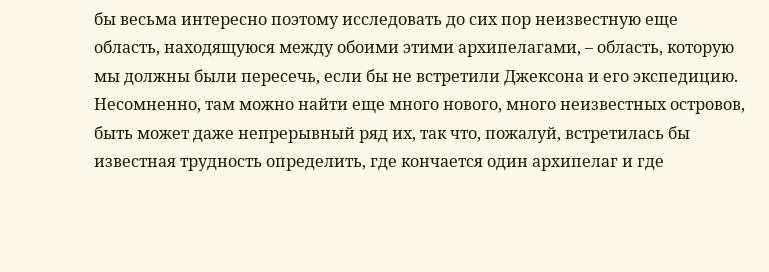бы весьма интересно поэтому исследовать до сих пор неизвестную еще область, находящуюся между обоими этими архипелагами, – область, которую мы должны были пересечь, если бы не встретили Джексона и его экспедицию. Несомненно, там можно найти еще много нового, много неизвестных островов, быть может даже непрерывный ряд их, так что, пожалуй, встретилась бы известная трудность определить, где кончается один архипелаг и где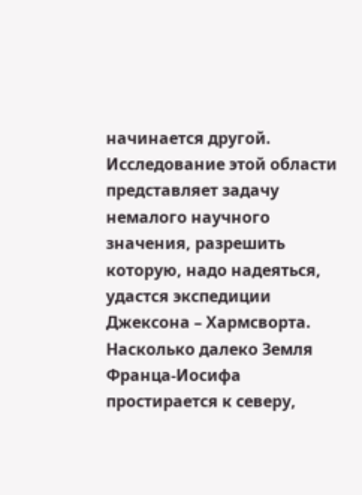начинается другой. Исследование этой области представляет задачу немалого научного значения, разрешить которую, надо надеяться, удастся экспедиции Джексона – Хармсворта.
Насколько далеко Земля Франца-Иосифа простирается к северу,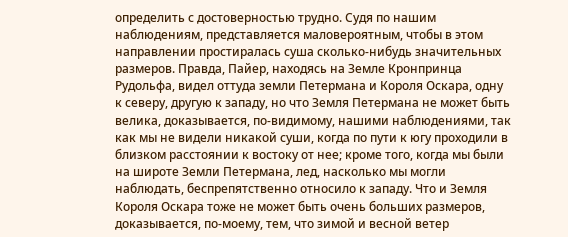определить с достоверностью трудно. Судя по нашим наблюдениям, представляется маловероятным, чтобы в этом направлении простиралась суша сколько-нибудь значительных размеров. Правда, Пайер, находясь на Земле Кронпринца Рудольфа, видел оттуда земли Петермана и Короля Оскара, одну к северу, другую к западу, но что Земля Петермана не может быть велика, доказывается, по-видимому, нашими наблюдениями, так как мы не видели никакой суши, когда по пути к югу проходили в близком расстоянии к востоку от нее; кроме того, когда мы были на широте Земли Петермана, лед, насколько мы могли наблюдать, беспрепятственно относило к западу. Что и Земля Короля Оскара тоже не может быть очень больших размеров, доказывается, по-моему, тем, что зимой и весной ветер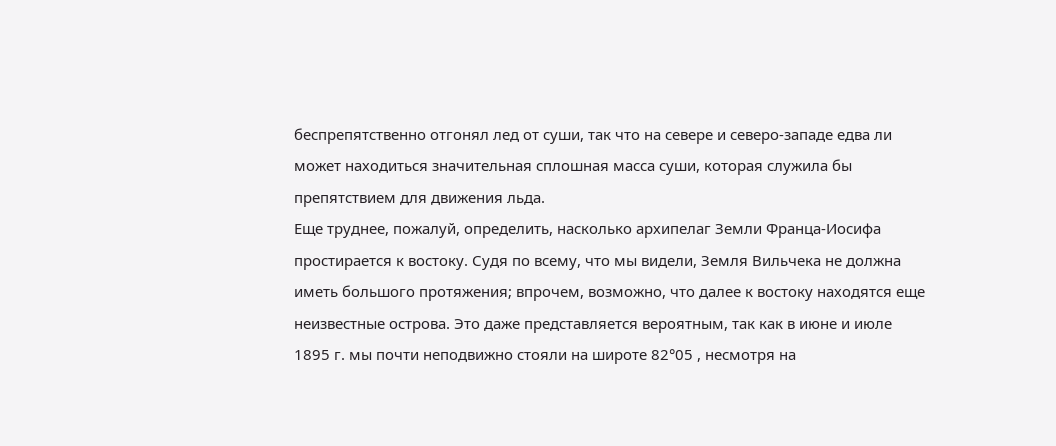беспрепятственно отгонял лед от суши, так что на севере и северо-западе едва ли может находиться значительная сплошная масса суши, которая служила бы препятствием для движения льда.
Еще труднее, пожалуй, определить, насколько архипелаг Земли Франца-Иосифа простирается к востоку. Судя по всему, что мы видели, Земля Вильчека не должна иметь большого протяжения; впрочем, возможно, что далее к востоку находятся еще неизвестные острова. Это даже представляется вероятным, так как в июне и июле 1895 г. мы почти неподвижно стояли на широте 82°05 , несмотря на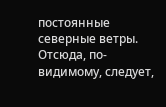постоянные северные ветры. Отсюда, по-видимому, следует,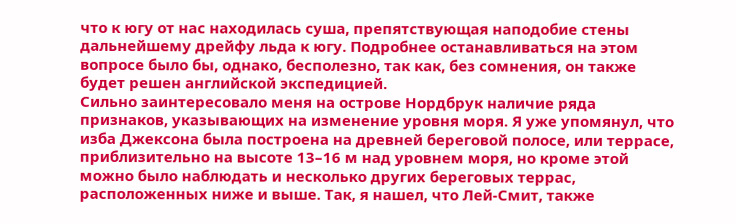что к югу от нас находилась суша, препятствующая наподобие стены дальнейшему дрейфу льда к югу. Подробнее останавливаться на этом вопросе было бы, однако, бесполезно, так как, без сомнения, он также будет решен английской экспедицией.
Сильно заинтересовало меня на острове Нордбрук наличие ряда признаков, указывающих на изменение уровня моря. Я уже упомянул, что изба Джексона была построена на древней береговой полосе, или террасе, приблизительно на высоте 13–16 м над уровнем моря, но кроме этой можно было наблюдать и несколько других береговых террас, расположенных ниже и выше. Так, я нашел, что Лей-Смит, также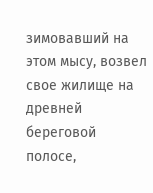зимовавший на этом мысу, возвел свое жилище на древней береговой полосе,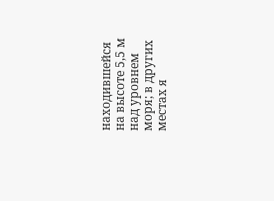находившейся на высоте 5,5 м над уровнем моря; в других местах я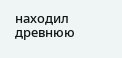находил древнюю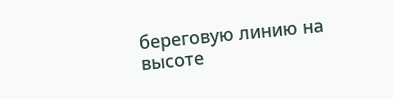береговую линию на высоте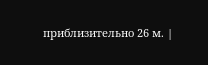приблизительно 26 м. |